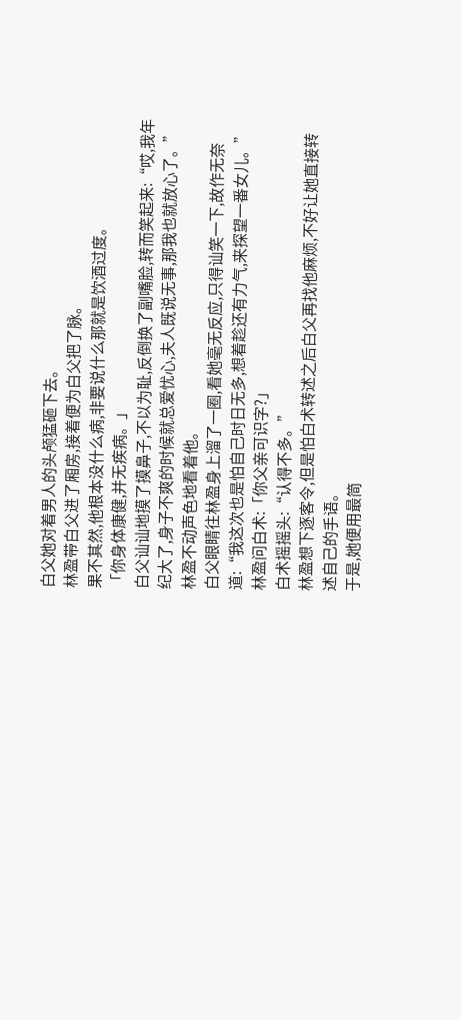白父她对着男人的头颅猛砸下去。
林盈带白父进了厢房,接着便为白父把了脉。
果不其然,他根本没什么病,非要说什么那就是饮酒过度。
「你身体康健,并无疾病。」
白父讪讪地摸了摸鼻子,不以为耻,反倒换了副嘴脸,转而笑起来:“哎,我年纪大了,身子不爽的时候就总爱忧心,夫人既说无事,那我也就放心了。”
林盈不动声色地看着他。
白父眼睛往林盈身上溜了一圈,看她毫无反应,只得讪笑一下,故作无奈道:“我这次也是怕自己时日无多,想着趁还有力气,来探望一番女儿。”
林盈问白术:「你父亲可识字?」
白术摇摇头:“认得不多。”
林盈想下逐客令,但是怕白术转述之后白父再找他麻烦,不好让她直接转述自己的手语。
于是,她便用最简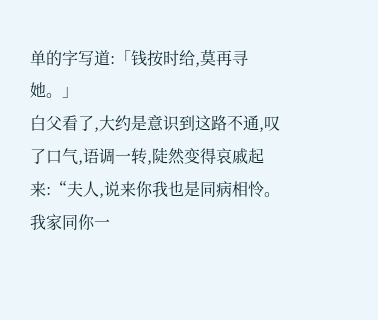单的字写道:「钱按时给,莫再寻她。」
白父看了,大约是意识到这路不通,叹了口气,语调一转,陡然变得哀戚起来:“夫人,说来你我也是同病相怜。我家同你一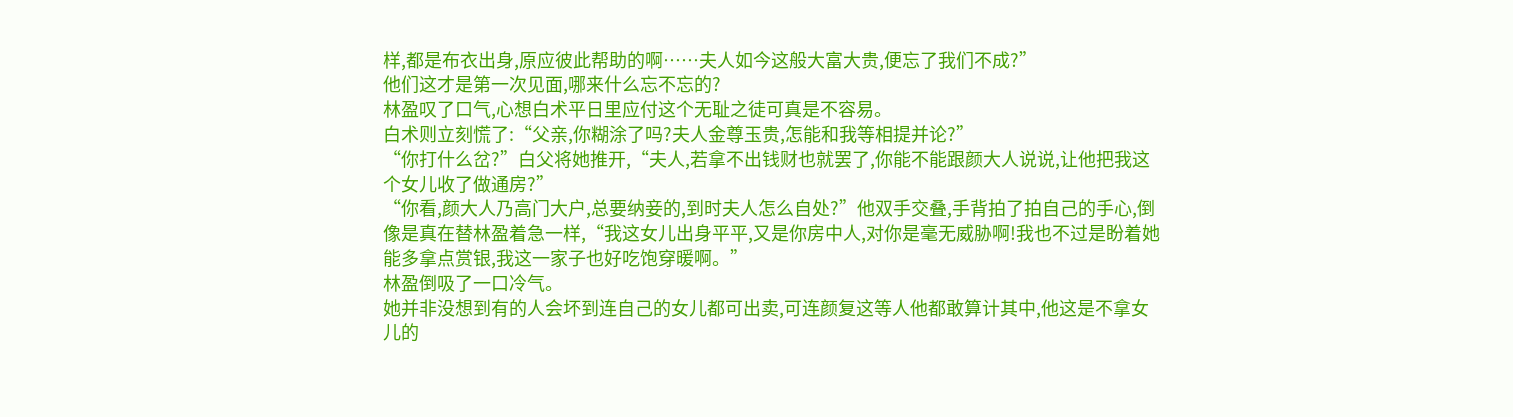样,都是布衣出身,原应彼此帮助的啊……夫人如今这般大富大贵,便忘了我们不成?”
他们这才是第一次见面,哪来什么忘不忘的?
林盈叹了口气,心想白术平日里应付这个无耻之徒可真是不容易。
白术则立刻慌了:“父亲,你糊涂了吗?夫人金尊玉贵,怎能和我等相提并论?”
“你打什么岔?”白父将她推开,“夫人,若拿不出钱财也就罢了,你能不能跟颜大人说说,让他把我这个女儿收了做通房?”
“你看,颜大人乃高门大户,总要纳妾的,到时夫人怎么自处?”他双手交叠,手背拍了拍自己的手心,倒像是真在替林盈着急一样,“我这女儿出身平平,又是你房中人,对你是毫无威胁啊!我也不过是盼着她能多拿点赏银,我这一家子也好吃饱穿暖啊。”
林盈倒吸了一口冷气。
她并非没想到有的人会坏到连自己的女儿都可出卖,可连颜复这等人他都敢算计其中,他这是不拿女儿的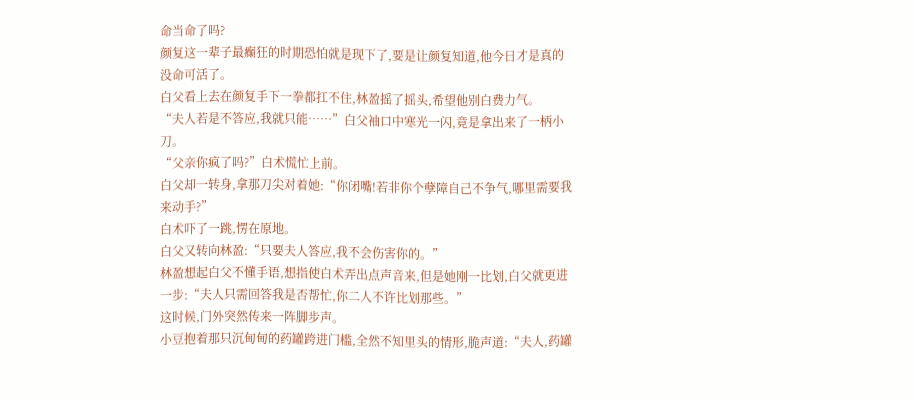命当命了吗?
颜复这一辈子最癫狂的时期恐怕就是现下了,要是让颜复知道,他今日才是真的没命可活了。
白父看上去在颜复手下一拳都扛不住,林盈摇了摇头,希望他别白费力气。
“夫人若是不答应,我就只能……”白父袖口中寒光一闪,竟是拿出来了一柄小刀。
“父亲你疯了吗?”白术慌忙上前。
白父却一转身,拿那刀尖对着她:“你闭嘴!若非你个孽障自己不争气,哪里需要我来动手?”
白术吓了一跳,愣在原地。
白父又转向林盈:“只要夫人答应,我不会伤害你的。”
林盈想起白父不懂手语,想指使白术弄出点声音来,但是她刚一比划,白父就更进一步:“夫人只需回答我是否帮忙,你二人不许比划那些。”
这时候,门外突然传来一阵脚步声。
小豆抱着那只沉甸甸的药罐跨进门槛,全然不知里头的情形,脆声道:“夫人,药罐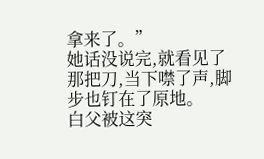拿来了。”
她话没说完,就看见了那把刀,当下噤了声,脚步也钉在了原地。
白父被这突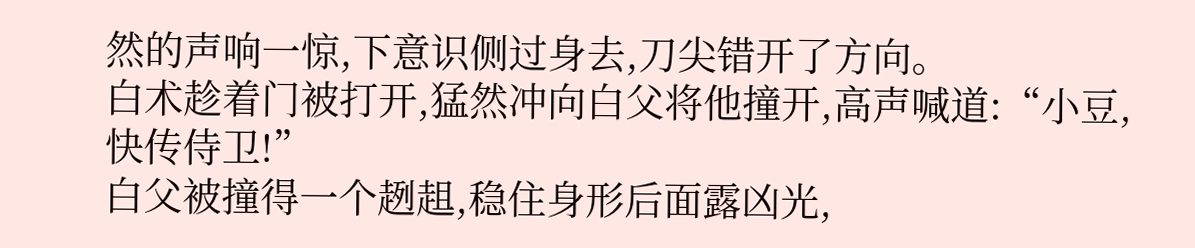然的声响一惊,下意识侧过身去,刀尖错开了方向。
白术趁着门被打开,猛然冲向白父将他撞开,高声喊道:“小豆,快传侍卫!”
白父被撞得一个趔趄,稳住身形后面露凶光,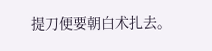提刀便要朝白术扎去。